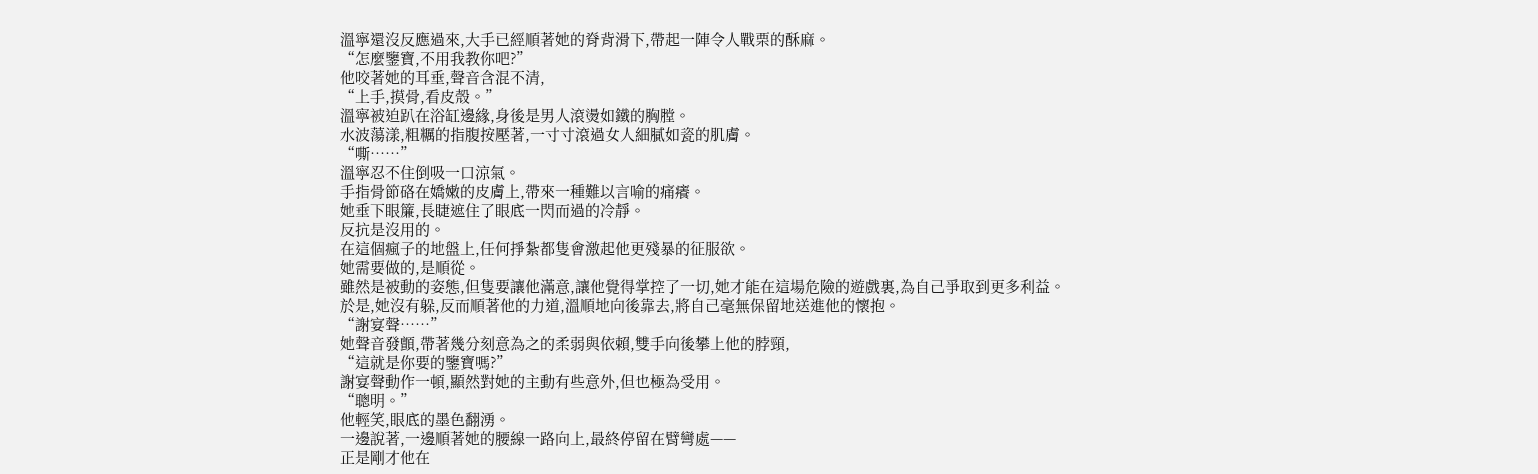溫寧還沒反應過來,大手已經順著她的脊背滑下,帶起一陣令人戰栗的酥麻。
“怎麼鑒寶,不用我教你吧?”
他咬著她的耳垂,聲音含混不清,
“上手,摸骨,看皮殼。”
溫寧被迫趴在浴缸邊緣,身後是男人滾燙如鐵的胸膛。
水波蕩漾,粗糲的指腹按壓著,一寸寸滾過女人細膩如瓷的肌膚。
“嘶……”
溫寧忍不住倒吸一口涼氣。
手指骨節硌在嬌嫩的皮膚上,帶來一種難以言喻的痛癢。
她垂下眼簾,長睫遮住了眼底一閃而過的冷靜。
反抗是沒用的。
在這個瘋子的地盤上,任何掙紮都隻會激起他更殘暴的征服欲。
她需要做的,是順從。
雖然是被動的姿態,但隻要讓他滿意,讓他覺得掌控了一切,她才能在這場危險的遊戲裏,為自己爭取到更多利益。
於是,她沒有躲,反而順著他的力道,溫順地向後靠去,將自己毫無保留地送進他的懷抱。
“謝宴聲……”
她聲音發顫,帶著幾分刻意為之的柔弱與依賴,雙手向後攀上他的脖頸,
“這就是你要的鑒寶嗎?”
謝宴聲動作一頓,顯然對她的主動有些意外,但也極為受用。
“聰明。”
他輕笑,眼底的墨色翻湧。
一邊說著,一邊順著她的腰線一路向上,最終停留在臂彎處——
正是剛才他在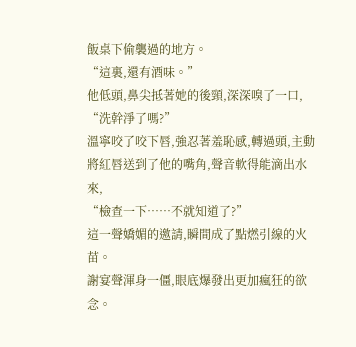飯桌下偷襲過的地方。
“這裏,還有酒味。”
他低頭,鼻尖抵著她的後頸,深深嗅了一口,
“洗幹淨了嗎?”
溫寧咬了咬下唇,強忍著羞恥感,轉過頭,主動將紅唇送到了他的嘴角,聲音軟得能滴出水來,
“檢查一下……不就知道了?”
這一聲嬌媚的邀請,瞬間成了點燃引線的火苗。
謝宴聲渾身一僵,眼底爆發出更加瘋狂的欲念。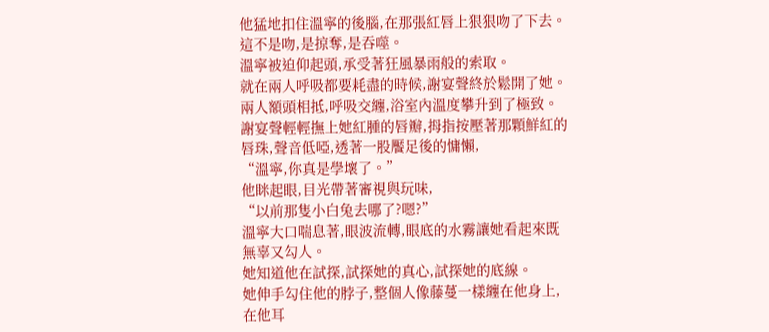他猛地扣住溫寧的後腦,在那張紅唇上狠狠吻了下去。
這不是吻,是掠奪,是吞噬。
溫寧被迫仰起頭,承受著狂風暴雨般的索取。
就在兩人呼吸都要耗盡的時候,謝宴聲終於鬆開了她。
兩人額頭相抵,呼吸交纏,浴室內溫度攀升到了極致。
謝宴聲輕輕撫上她紅腫的唇瓣,拇指按壓著那顆鮮紅的唇珠,聲音低啞,透著一股饜足後的慵懶,
“溫寧,你真是學壞了。”
他眯起眼,目光帶著審視與玩味,
“以前那隻小白兔去哪了?嗯?”
溫寧大口喘息著,眼波流轉,眼底的水霧讓她看起來既無辜又勾人。
她知道他在試探,試探她的真心,試探她的底線。
她伸手勾住他的脖子,整個人像藤蔓一樣纏在他身上,在他耳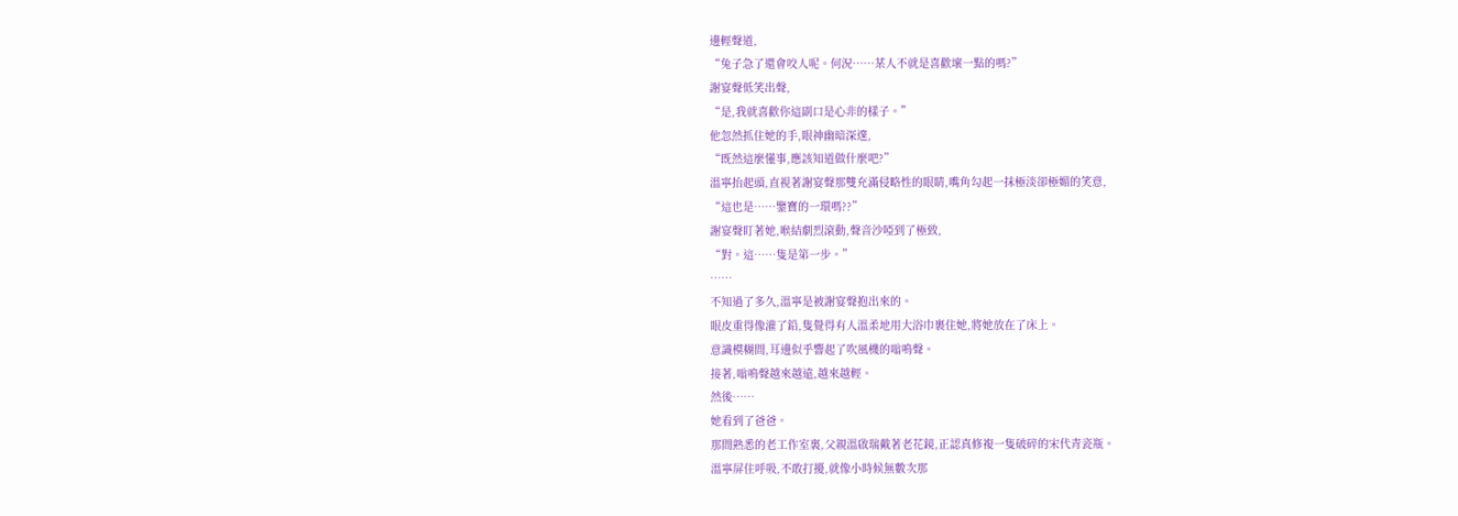邊輕聲道,
“兔子急了還會咬人呢。何況……某人不就是喜歡壞一點的嗎?”
謝宴聲低笑出聲,
“是,我就喜歡你這副口是心非的樣子。”
他忽然抓住她的手,眼神幽暗深邃,
“既然這麼懂事,應該知道做什麼吧?”
溫寧抬起頭,直視著謝宴聲那雙充滿侵略性的眼睛,嘴角勾起一抹極淡卻極媚的笑意,
“這也是……鑒寶的一環嗎??”
謝宴聲盯著她,喉結劇烈滾動,聲音沙啞到了極致,
“對。這……隻是第一步。”
……
不知過了多久,溫寧是被謝宴聲抱出來的。
眼皮重得像灌了鉛,隻覺得有人溫柔地用大浴巾裹住她,將她放在了床上。
意識模糊間,耳邊似乎響起了吹風機的嗡鳴聲。
接著,嗡鳴聲越來越遠,越來越輕。
然後……
她看到了爸爸。
那間熟悉的老工作室裏,父親溫啟瑞戴著老花鏡,正認真修複一隻破碎的宋代青瓷瓶。
溫寧屏住呼吸,不敢打擾,就像小時候無數次那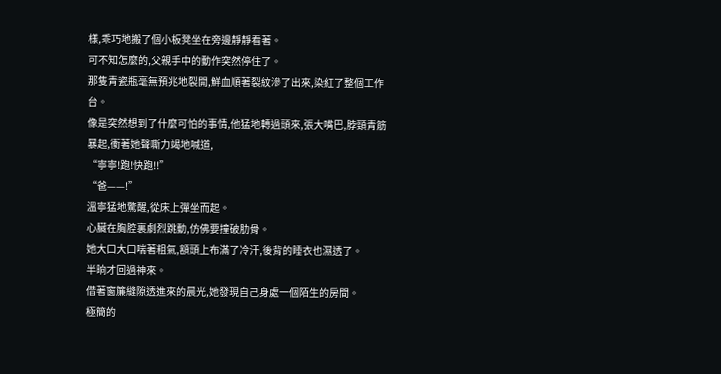樣,乖巧地搬了個小板凳坐在旁邊靜靜看著。
可不知怎麼的,父親手中的動作突然停住了。
那隻青瓷瓶毫無預兆地裂開,鮮血順著裂紋滲了出來,染紅了整個工作台。
像是突然想到了什麼可怕的事情,他猛地轉過頭來,張大嘴巴,脖頸青筋暴起,衝著她聲嘶力竭地喊道,
“寧寧!跑!快跑!!”
“爸——!”
溫寧猛地驚醒,從床上彈坐而起。
心臟在胸腔裏劇烈跳動,仿佛要撞破肋骨。
她大口大口喘著粗氣,額頭上布滿了冷汗,後背的睡衣也濕透了。
半晌才回過神來。
借著窗簾縫隙透進來的晨光,她發現自己身處一個陌生的房間。
極簡的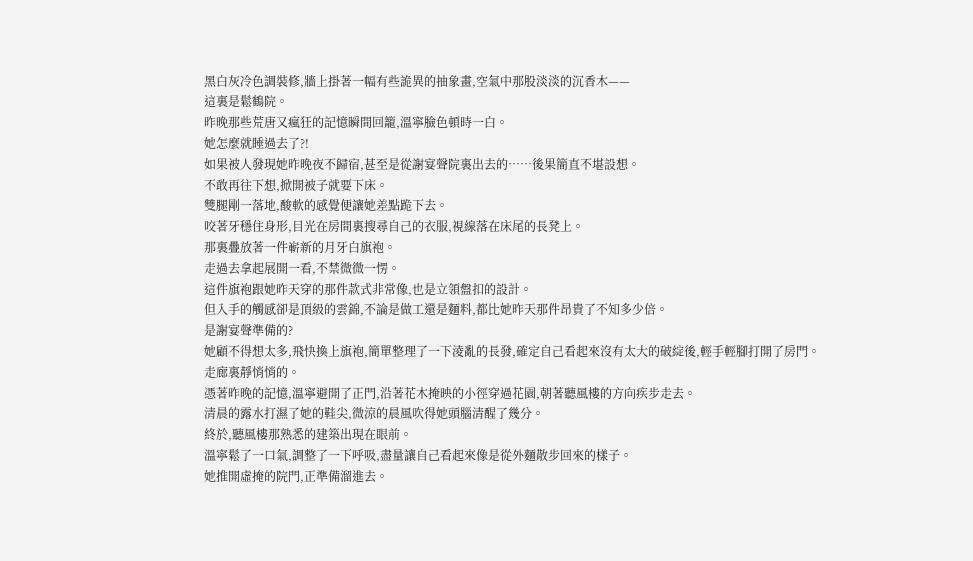黑白灰冷色調裝修,牆上掛著一幅有些詭異的抽象畫,空氣中那股淡淡的沉香木——
這裏是鬆鶴院。
昨晚那些荒唐又瘋狂的記憶瞬間回籠,溫寧臉色頓時一白。
她怎麼就睡過去了?!
如果被人發現她昨晚夜不歸宿,甚至是從謝宴聲院裏出去的……後果簡直不堪設想。
不敢再往下想,掀開被子就要下床。
雙腿剛一落地,酸軟的感覺便讓她差點跪下去。
咬著牙穩住身形,目光在房間裏搜尋自己的衣服,視線落在床尾的長凳上。
那裏疊放著一件嶄新的月牙白旗袍。
走過去拿起展開一看,不禁微微一愣。
這件旗袍跟她昨天穿的那件款式非常像,也是立領盤扣的設計。
但入手的觸感卻是頂級的雲錦,不論是做工還是麵料,都比她昨天那件昂貴了不知多少倍。
是謝宴聲準備的?
她顧不得想太多,飛快換上旗袍,簡單整理了一下淩亂的長發,確定自己看起來沒有太大的破綻後,輕手輕腳打開了房門。
走廊裏靜悄悄的。
憑著昨晚的記憶,溫寧避開了正門,沿著花木掩映的小徑穿過花園,朝著聽風樓的方向疾步走去。
清晨的露水打濕了她的鞋尖,微涼的晨風吹得她頭腦清醒了幾分。
終於,聽風樓那熟悉的建築出現在眼前。
溫寧鬆了一口氣,調整了一下呼吸,盡量讓自己看起來像是從外麵散步回來的樣子。
她推開虛掩的院門,正準備溜進去。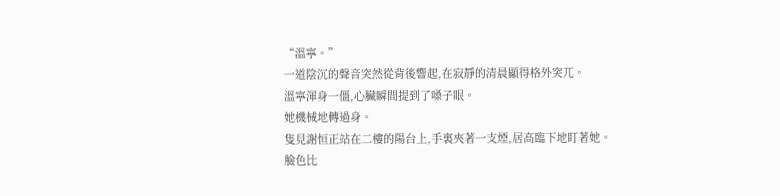“溫寧。”
一道陰沉的聲音突然從背後響起,在寂靜的清晨顯得格外突兀。
溫寧渾身一僵,心臟瞬間提到了嗓子眼。
她機械地轉過身。
隻見謝恒正站在二樓的陽台上,手裏夾著一支煙,居高臨下地盯著她。
臉色比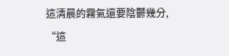這清晨的霧氣還要陰鬱幾分,
“這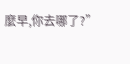麼早,你去哪了?”